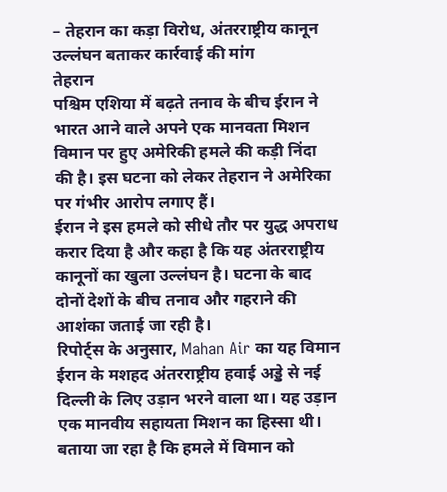– तेहरान का कड़ा विरोध, अंतरराष्ट्रीय कानून उल्लंघन बताकर कार्रवाई की मांग
तेहरान
पश्चिम एशिया में बढ़ते तनाव के बीच ईरान ने भारत आने वाले अपने एक मानवता मिशन विमान पर हुए अमेरिकी हमले की कड़ी निंदा की है। इस घटना को लेकर तेहरान ने अमेरिका पर गंभीर आरोप लगाए हैं।
ईरान ने इस हमले को सीधे तौर पर युद्ध अपराध करार दिया है और कहा है कि यह अंतरराष्ट्रीय कानूनों का खुला उल्लंघन है। घटना के बाद दोनों देशों के बीच तनाव और गहराने की आशंका जताई जा रही है।
रिपोर्ट्स के अनुसार, Mahan Air का यह विमान ईरान के मशहद अंतरराष्ट्रीय हवाई अड्डे से नई दिल्ली के लिए उड़ान भरने वाला था। यह उड़ान एक मानवीय सहायता मिशन का हिस्सा थी।
बताया जा रहा है कि हमले में विमान को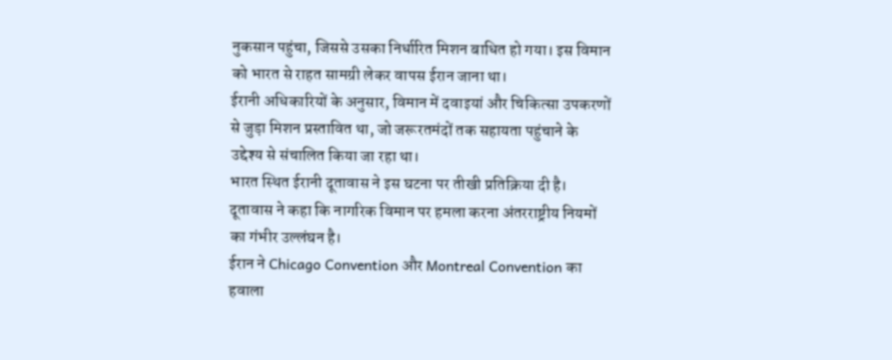नुकसान पहुंचा, जिससे उसका निर्धारित मिशन बाधित हो गया। इस विमान को भारत से राहत सामग्री लेकर वापस ईरान जाना था।
ईरानी अधिकारियों के अनुसार, विमान में दवाइयां और चिकित्सा उपकरणों से जुड़ा मिशन प्रस्तावित था, जो जरूरतमंदों तक सहायता पहुंचाने के उद्देश्य से संचालित किया जा रहा था।
भारत स्थित ईरानी दूतावास ने इस घटना पर तीखी प्रतिक्रिया दी है। दूतावास ने कहा कि नागरिक विमान पर हमला करना अंतरराष्ट्रीय नियमों का गंभीर उल्लंघन है।
ईरान ने Chicago Convention और Montreal Convention का हवाला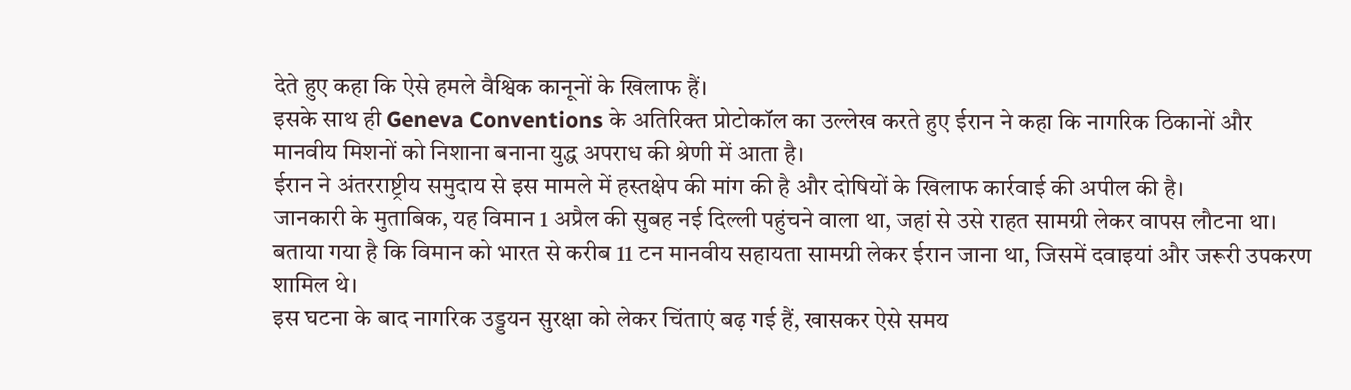देते हुए कहा कि ऐसे हमले वैश्विक कानूनों के खिलाफ हैं।
इसके साथ ही Geneva Conventions के अतिरिक्त प्रोटोकॉल का उल्लेख करते हुए ईरान ने कहा कि नागरिक ठिकानों और मानवीय मिशनों को निशाना बनाना युद्ध अपराध की श्रेणी में आता है।
ईरान ने अंतरराष्ट्रीय समुदाय से इस मामले में हस्तक्षेप की मांग की है और दोषियों के खिलाफ कार्रवाई की अपील की है।
जानकारी के मुताबिक, यह विमान 1 अप्रैल की सुबह नई दिल्ली पहुंचने वाला था, जहां से उसे राहत सामग्री लेकर वापस लौटना था।
बताया गया है कि विमान को भारत से करीब 11 टन मानवीय सहायता सामग्री लेकर ईरान जाना था, जिसमें दवाइयां और जरूरी उपकरण शामिल थे।
इस घटना के बाद नागरिक उड्डयन सुरक्षा को लेकर चिंताएं बढ़ गई हैं, खासकर ऐसे समय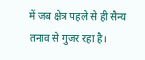में जब क्षेत्र पहले से ही सैन्य तनाव से गुजर रहा है।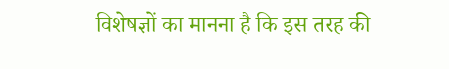विशेषज्ञों का मानना है कि इस तरह की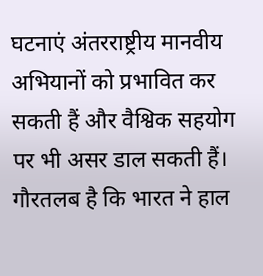घटनाएं अंतरराष्ट्रीय मानवीय अभियानों को प्रभावित कर सकती हैं और वैश्विक सहयोग पर भी असर डाल सकती हैं।
गौरतलब है कि भारत ने हाल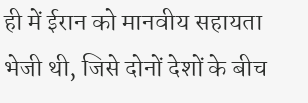ही में ईरान को मानवीय सहायता भेजी थी, जिसे दोनों देशों के बीच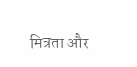मित्रता और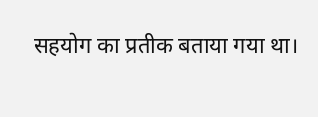सहयोग का प्रतीक बताया गया था।